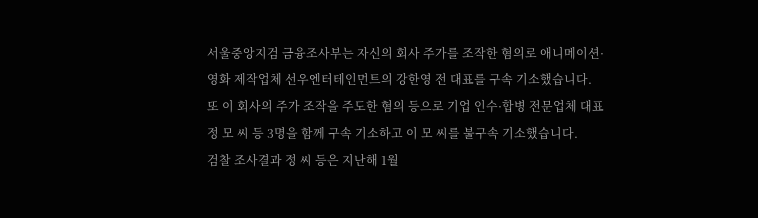서울중앙지검 금융조사부는 자신의 회사 주가를 조작한 혐의로 애니메이션·영화 제작업체 선우엔터테인먼트의 강한영 전 대표를 구속 기소했습니다.
또 이 회사의 주가 조작을 주도한 혐의 등으로 기업 인수·합병 전문업체 대표 정 모 씨 등 3명을 함께 구속 기소하고 이 모 씨를 불구속 기소했습니다.
검찰 조사결과 정 씨 등은 지난해 1월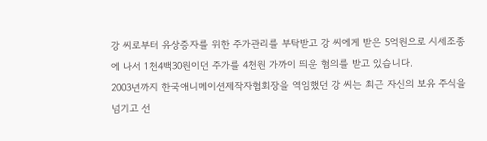강 씨로부터 유상증자를 위한 주가관리를 부탁받고 강 씨에게 받은 5억원으로 시세조종에 나서 1천4백30원이던 주가를 4천원 가까이 띄운 혐의를 받고 있습니다.
2003년까지 한국애니메이션제작자협회장을 역임했던 강 씨는 최근 자신의 보유 주식을 넘기고 선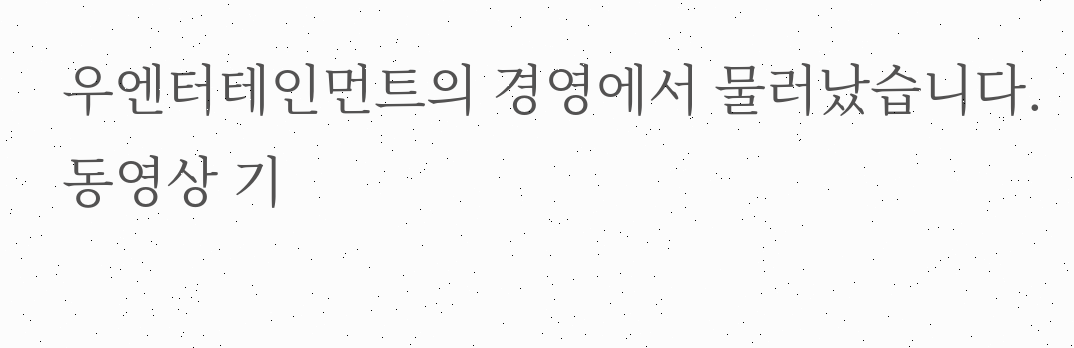우엔터테인먼트의 경영에서 물러났습니다.
동영상 기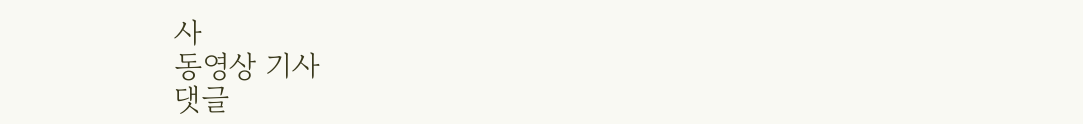사
동영상 기사
댓글